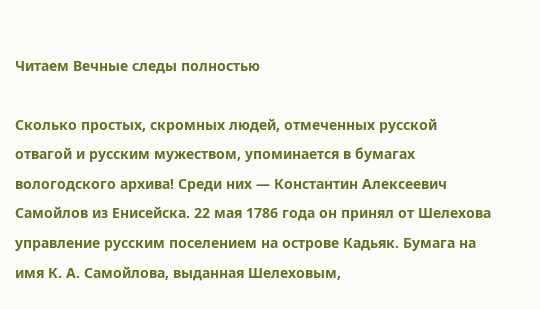Читаем Вечные следы полностью

Сколько простых, скромных людей, отмеченных русской отвагой и русским мужеством, упоминается в бумагах вологодского архива! Среди них — Константин Алексеевич Самойлов из Енисейска. 22 мая 1786 года он принял от Шелехова управление русским поселением на острове Кадьяк. Бумага на имя К. А. Самойлова, выданная Шелеховым,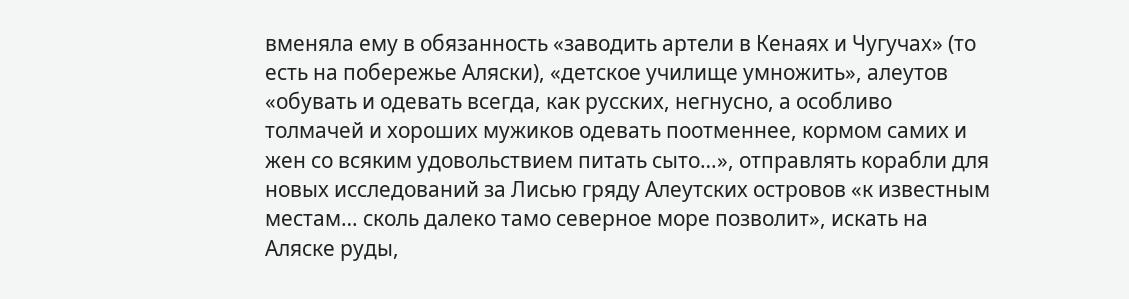вменяла ему в обязанность «заводить артели в Кенаях и Чугучах» (то есть на побережье Аляски), «детское училище умножить», алеутов «обувать и одевать всегда, как русских, негнусно, а особливо толмачей и хороших мужиков одевать поотменнее, кормом самих и жен со всяким удовольствием питать сыто…», отправлять корабли для новых исследований за Лисью гряду Алеутских островов «к известным местам… сколь далеко тамо северное море позволит», искать на Аляске руды,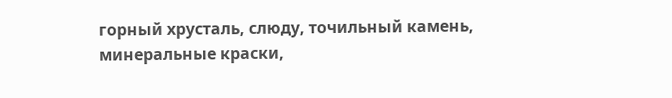горный хрусталь, слюду, точильный камень, минеральные краски,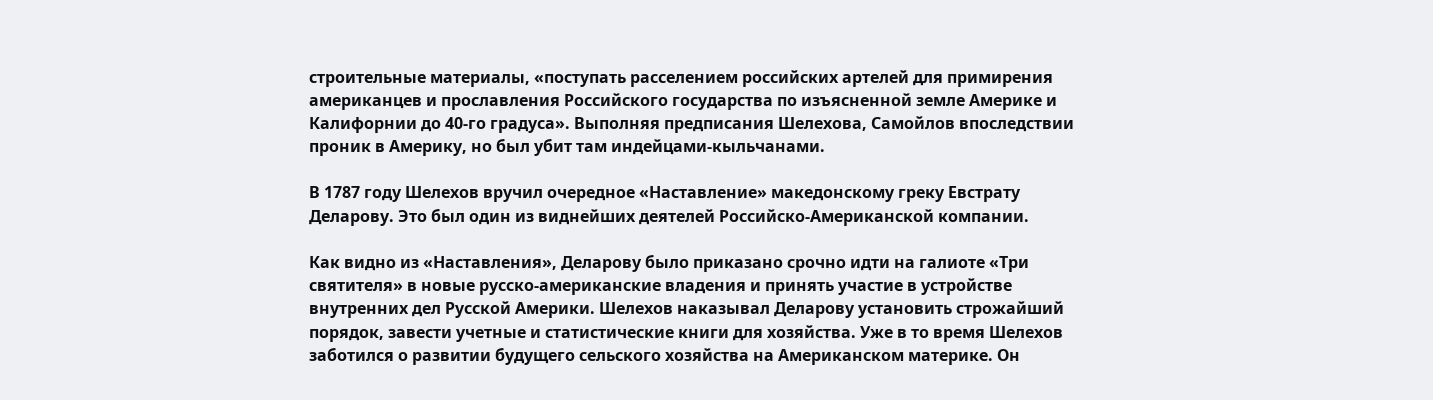строительные материалы, «поступать расселением российских артелей для примирения американцев и прославления Российского государства по изъясненной земле Америке и Калифорнии до 40-го градуса». Выполняя предписания Шелехова, Самойлов впоследствии проник в Америку, но был убит там индейцами-кыльчанами.

В 1787 году Шелехов вручил очередное «Наставление» македонскому греку Евстрату Деларову. Это был один из виднейших деятелей Российско-Американской компании.

Как видно из «Наставления», Деларову было приказано срочно идти на галиоте «Три святителя» в новые русско-американские владения и принять участие в устройстве внутренних дел Русской Америки. Шелехов наказывал Деларову установить строжайший порядок, завести учетные и статистические книги для хозяйства. Уже в то время Шелехов заботился о развитии будущего сельского хозяйства на Американском материке. Он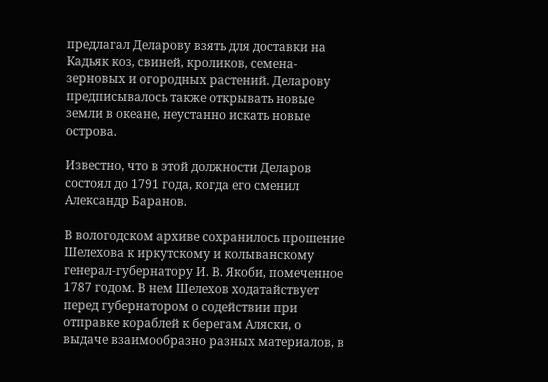предлагал Деларову взять для доставки на Кадьяк коз, свиней, кроликов, семена-зерновых и огородных растений. Деларову предписывалось также открывать новые земли в океане, неустанно искать новые острова.

Известно, что в этой должности Деларов состоял до 1791 года, когда его сменил Александр Баранов.

В вологодском архиве сохранилось прошение Шелехова к иркутскому и колыванскому генерал-губернатору И. В. Якоби, помеченное 1787 годом. В нем Шелехов ходатайствует перед губернатором о содействии при отправке кораблей к берегам Аляски, о выдаче взаимообразно разных материалов, в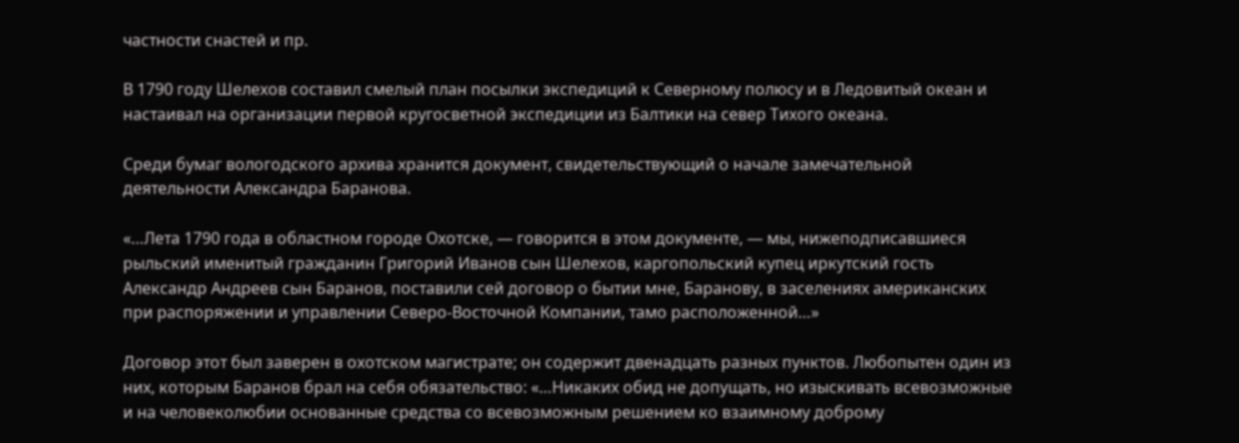частности снастей и пр.

В 1790 году Шелехов составил смелый план посылки экспедиций к Северному полюсу и в Ледовитый океан и настаивал на организации первой кругосветной экспедиции из Балтики на север Тихого океана.

Среди бумаг вологодского архива хранится документ, свидетельствующий о начале замечательной деятельности Александра Баранова.

«…Лета 1790 года в областном городе Охотске, — говорится в этом документе, — мы, нижеподписавшиеся рыльский именитый гражданин Григорий Иванов сын Шелехов, каргопольский купец иркутский гость Александр Андреев сын Баранов, поставили сей договор о бытии мне, Баранову, в заселениях американских при распоряжении и управлении Северо-Восточной Компании, тамо расположенной…»

Договор этот был заверен в охотском магистрате; он содержит двенадцать разных пунктов. Любопытен один из них, которым Баранов брал на себя обязательство: «…Никаких обид не допущать, но изыскивать всевозможные и на человеколюбии основанные средства со всевозможным решением ко взаимному доброму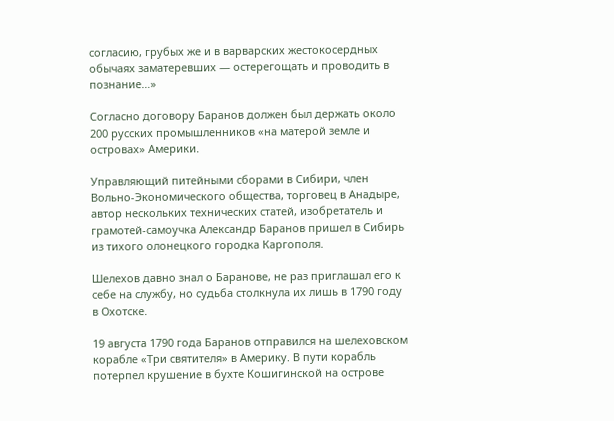согласию, грубых же и в варварских жестокосердных обычаях заматеревших — остерегощать и проводить в познание…»

Согласно договору Баранов должен был держать около 200 русских промышленников «на матерой земле и островах» Америки.

Управляющий питейными сборами в Сибири, член Вольно-Экономического общества, торговец в Анадыре, автор нескольких технических статей, изобретатель и грамотей-самоучка Александр Баранов пришел в Сибирь из тихого олонецкого городка Каргополя.

Шелехов давно знал о Баранове, не раз приглашал его к себе на службу, но судьба столкнула их лишь в 1790 году в Охотске.

19 августа 1790 года Баранов отправился на шелеховском корабле «Три святителя» в Америку. В пути корабль потерпел крушение в бухте Кошигинской на острове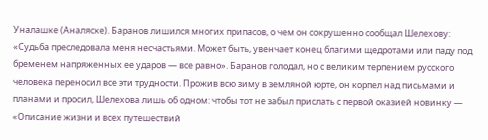Уналашке (Аналяске). Баранов лишился многих припасов, о чем он сокрушенно сообщал Шелехову: «Судьба преследовала меня несчастьями. Может быть, увенчает конец благими щедротами или паду под бременем напряженных ее ударов — все равно». Баранов голодал, но с великим терпением русского человека переносил все эти трудности. Прожив всю зиму в земляной юрте, он корпел над письмами и планами и просил, Шелехова лишь об одном: чтобы тот не забыл прислать с первой оказией новинку — «Описание жизни и всех путешествий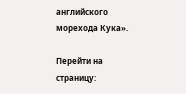английского морехода Кука».

Перейти на страницу: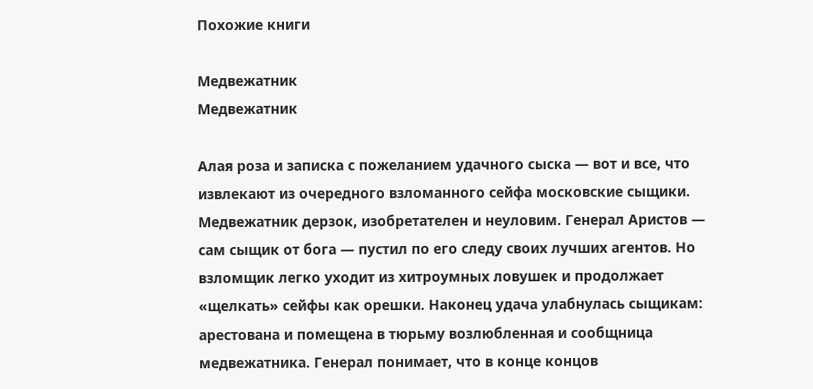Похожие книги

Медвежатник
Медвежатник

Алая роза и записка с пожеланием удачного сыска — вот и все, что извлекают из очередного взломанного сейфа московские сыщики. Медвежатник дерзок, изобретателен и неуловим. Генерал Аристов — сам сыщик от бога — пустил по его следу своих лучших агентов. Но взломщик легко уходит из хитроумных ловушек и продолжает «щелкать» сейфы как орешки. Наконец удача улабнулась сыщикам: арестована и помещена в тюрьму возлюбленная и сообщница медвежатника. Генерал понимает, что в конце концов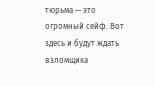тюрьма — это огромный сейф. Вот здесь и будут ждать взломщика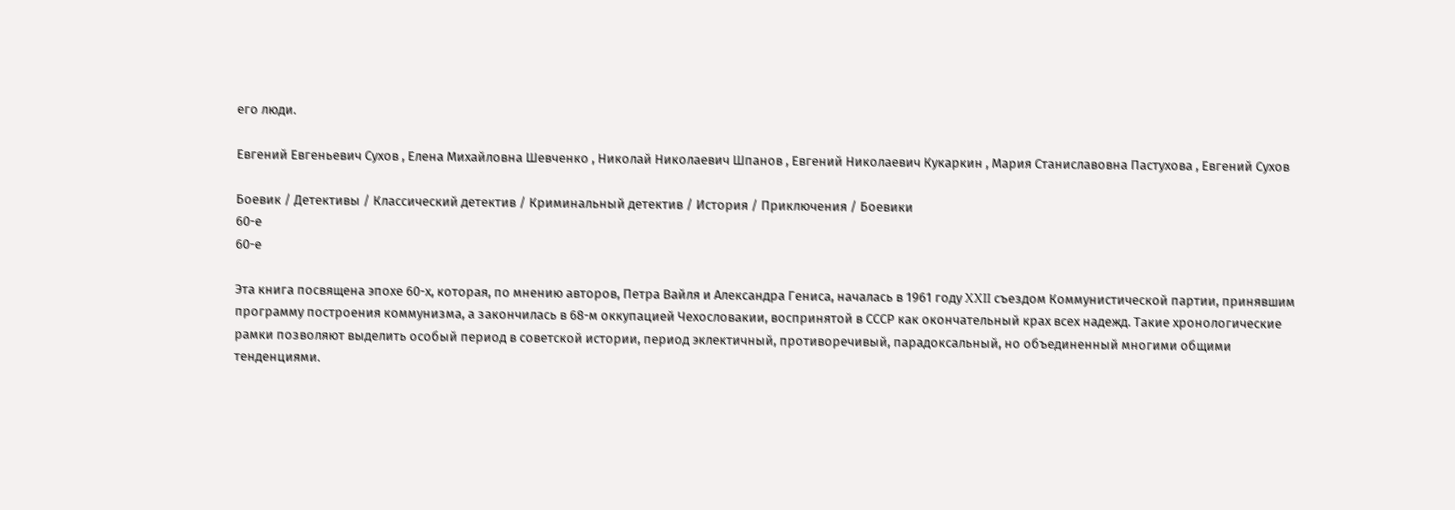его люди.

Евгений Евгеньевич Сухов , Елена Михайловна Шевченко , Николай Николаевич Шпанов , Евгений Николаевич Кукаркин , Мария Станиславовна Пастухова , Евгений Сухов

Боевик / Детективы / Классический детектив / Криминальный детектив / История / Приключения / Боевики
60-е
60-е

Эта книга посвящена эпохе 60-х, которая, по мнению авторов, Петра Вайля и Александра Гениса, началась в 1961 году XXII съездом Коммунистической партии, принявшим программу построения коммунизма, а закончилась в 68-м оккупацией Чехословакии, воспринятой в СССР как окончательный крах всех надежд. Такие хронологические рамки позволяют выделить особый период в советской истории, период эклектичный, противоречивый, парадоксальный, но объединенный многими общими тенденциями.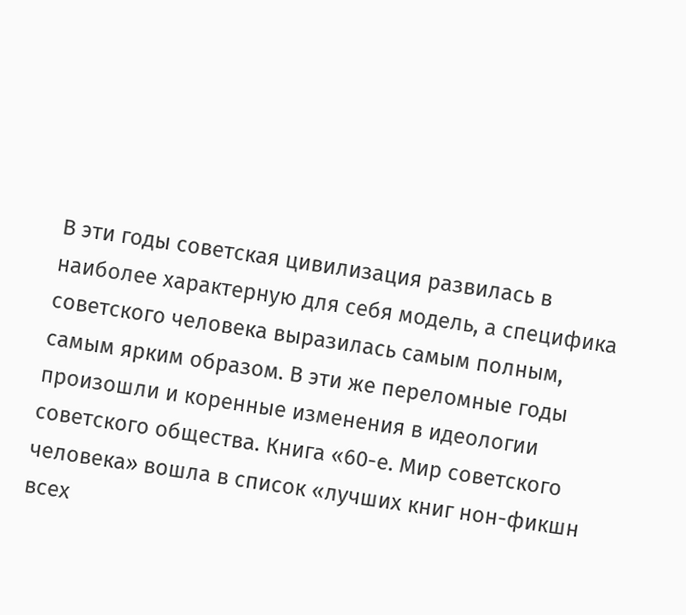В эти годы советская цивилизация развилась в наиболее характерную для себя модель, а специфика советского человека выразилась самым полным, самым ярким образом. В эти же переломные годы произошли и коренные изменения в идеологии советского общества. Книга «60-е. Мир советского человека» вошла в список «лучших книг нон-фикшн всех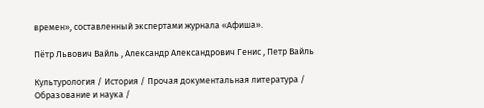времен», составленный экспертами журнала «Афиша».

Пётр Львович Вайль , Александр Александрович Генис , Петр Вайль

Культурология / История / Прочая документальная литература / Образование и наука /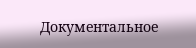Документальное